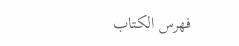فهرس الكتاب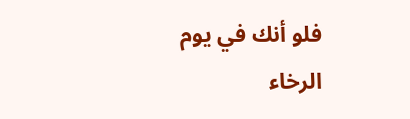فلو أنك في يوم الرخاء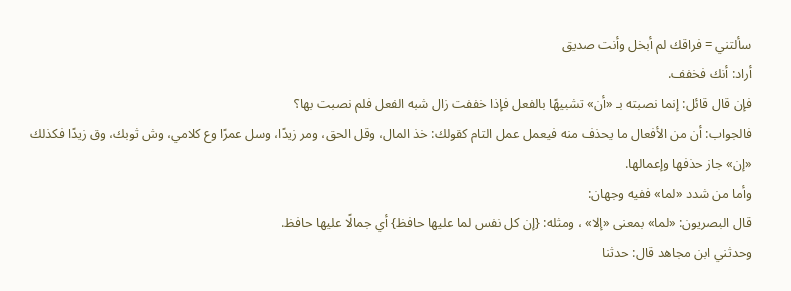سألتني = فراقك لم أبخل وأنت صديق
أراد: أنك فخفف.
فإن قال قائل: إنما نصبته بـ «أن» تشبيهًا بالفعل فإذا خففت زال شبه الفعل فلم نصبت بها؟
فالجواب: أن من الأفعال ما يحذف منه فيعمل عمل التام كقولك: خذ المال، وقل الحق، ومر زيدًا، وسل عمرًا وع كلامي، وش ثوبك، وق زيدًا فكذلك «إن» جاز حذفها وإعمالها.
وأما من شدد «لما» ففيه وجهان:
قال البصريون: «لما» بمعنى «إلا» ، ومثله: {إن كل نفس لما عليها حافظ} أي جمالًا عليها حافظ.
وحدثني ابن مجاهد قال: حدثنا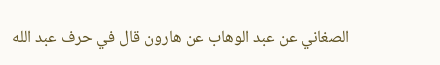الصغاني عن عبد الوهاب عن هارون قال في حرف عبد الله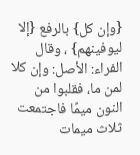{وإن كل} بالرفع {إلا ليوفينهم} ، وقال الفراء: الأصل: وإن كلا لمن ما، فقلبوا من النون ميمًا فاجتمعت ثلاث ميمات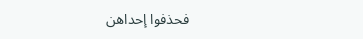فحذفوا إحداهن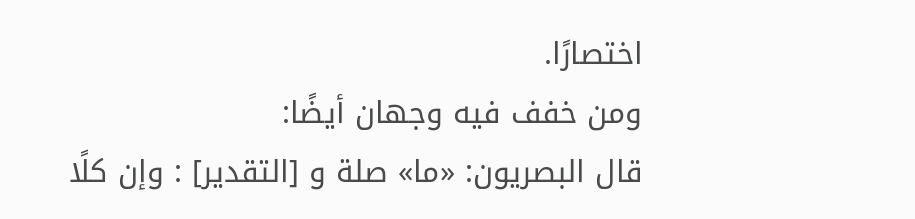اختصارًا.
ومن خفف فيه وجهان أيضًا:
قال البصريون: «ما» صلة و [التقدير] : وإن كلًا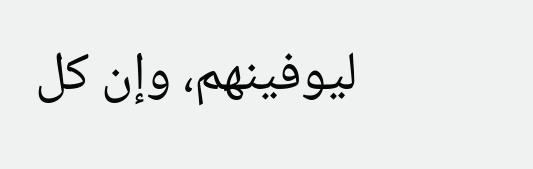ليوفينهم، وإن كل